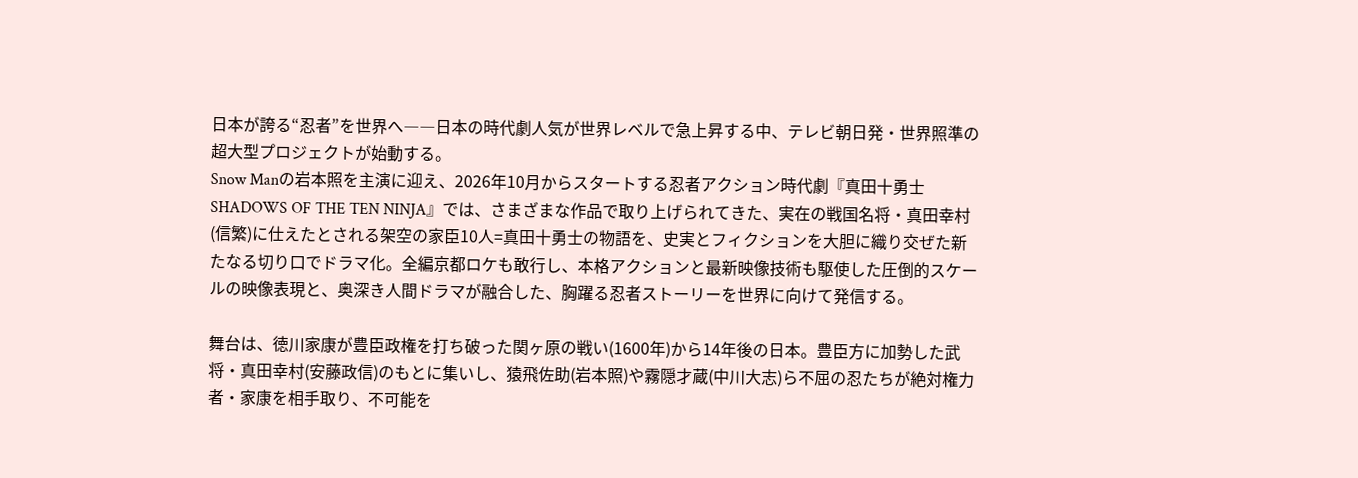日本が誇る“忍者”を世界へ――日本の時代劇人気が世界レベルで急上昇する中、テレビ朝日発・世界照準の超大型プロジェクトが始動する。
Snow Manの岩本照を主演に迎え、2026年10月からスタートする忍者アクション時代劇『真田十勇士 SHADOWS OF THE TEN NINJA』では、さまざまな作品で取り上げられてきた、実在の戦国名将・真田幸村(信繁)に仕えたとされる架空の家臣10人=真田十勇士の物語を、史実とフィクションを大胆に織り交ぜた新たなる切り口でドラマ化。全編京都ロケも敢行し、本格アクションと最新映像技術も駆使した圧倒的スケールの映像表現と、奥深き人間ドラマが融合した、胸躍る忍者ストーリーを世界に向けて発信する。

舞台は、徳川家康が豊臣政権を打ち破った関ヶ原の戦い(1600年)から14年後の日本。豊臣方に加勢した武将・真田幸村(安藤政信)のもとに集いし、猿飛佐助(岩本照)や霧隠才蔵(中川大志)ら不屈の忍たちが絶対権力者・家康を相手取り、不可能を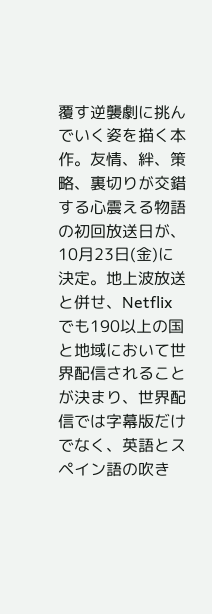覆す逆襲劇に挑んでいく姿を描く本作。友情、絆、策略、裏切りが交錯する心震える物語の初回放送日が、10月23日(金)に決定。地上波放送と併せ、Netflixでも190以上の国と地域において世界配信されることが決まり、世界配信では字幕版だけでなく、英語とスペイン語の吹き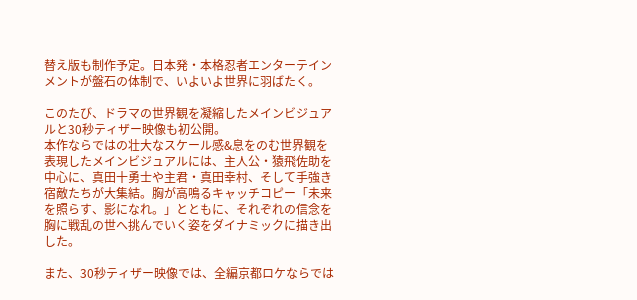替え版も制作予定。日本発・本格忍者エンターテインメントが盤石の体制で、いよいよ世界に羽ばたく。

このたび、ドラマの世界観を凝縮したメインビジュアルと30秒ティザー映像も初公開。
本作ならではの壮大なスケール感&息をのむ世界観を表現したメインビジュアルには、主人公・猿飛佐助を中心に、真田十勇士や主君・真田幸村、そして手強き宿敵たちが大集結。胸が高鳴るキャッチコピー「未来を照らす、影になれ。」とともに、それぞれの信念を胸に戦乱の世へ挑んでいく姿をダイナミックに描き出した。

また、30秒ティザー映像では、全編京都ロケならでは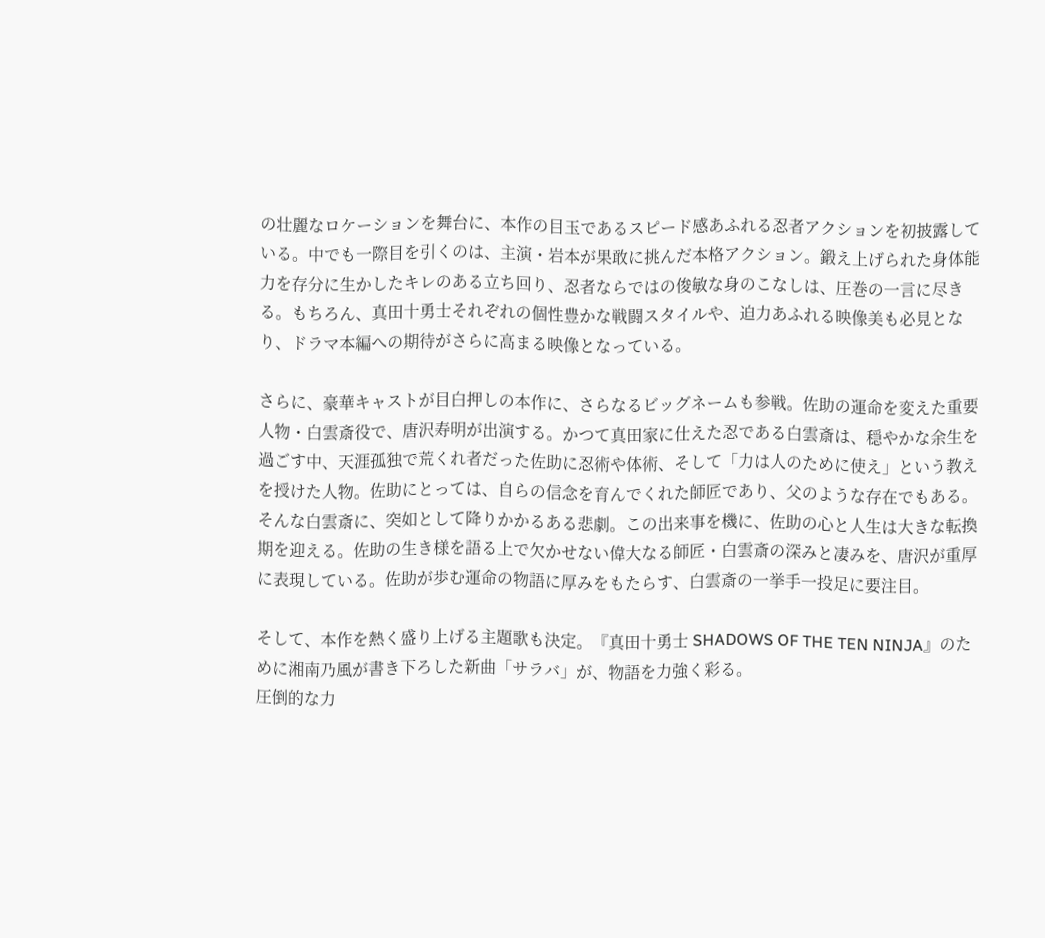の壮麗なロケーションを舞台に、本作の目玉であるスピード感あふれる忍者アクションを初披露している。中でも一際目を引くのは、主演・岩本が果敢に挑んだ本格アクション。鍛え上げられた身体能力を存分に生かしたキレのある立ち回り、忍者ならではの俊敏な身のこなしは、圧巻の一言に尽きる。もちろん、真田十勇士それぞれの個性豊かな戦闘スタイルや、迫力あふれる映像美も必見となり、ドラマ本編への期待がさらに高まる映像となっている。

さらに、豪華キャストが目白押しの本作に、さらなるビッグネームも参戦。佐助の運命を変えた重要人物・白雲斎役で、唐沢寿明が出演する。かつて真田家に仕えた忍である白雲斎は、穏やかな余生を過ごす中、天涯孤独で荒くれ者だった佐助に忍術や体術、そして「力は人のために使え」という教えを授けた人物。佐助にとっては、自らの信念を育んでくれた師匠であり、父のような存在でもある。そんな白雲斎に、突如として降りかかるある悲劇。この出来事を機に、佐助の心と人生は大きな転換期を迎える。佐助の生き様を語る上で欠かせない偉大なる師匠・白雲斎の深みと凄みを、唐沢が重厚に表現している。佐助が歩む運命の物語に厚みをもたらす、白雲斎の一挙手一投足に要注目。

そして、本作を熱く盛り上げる主題歌も決定。『真田十勇士 SHADOWS OF THE TEN NINJA』のために湘南乃風が書き下ろした新曲「サラバ」が、物語を力強く彩る。
圧倒的な力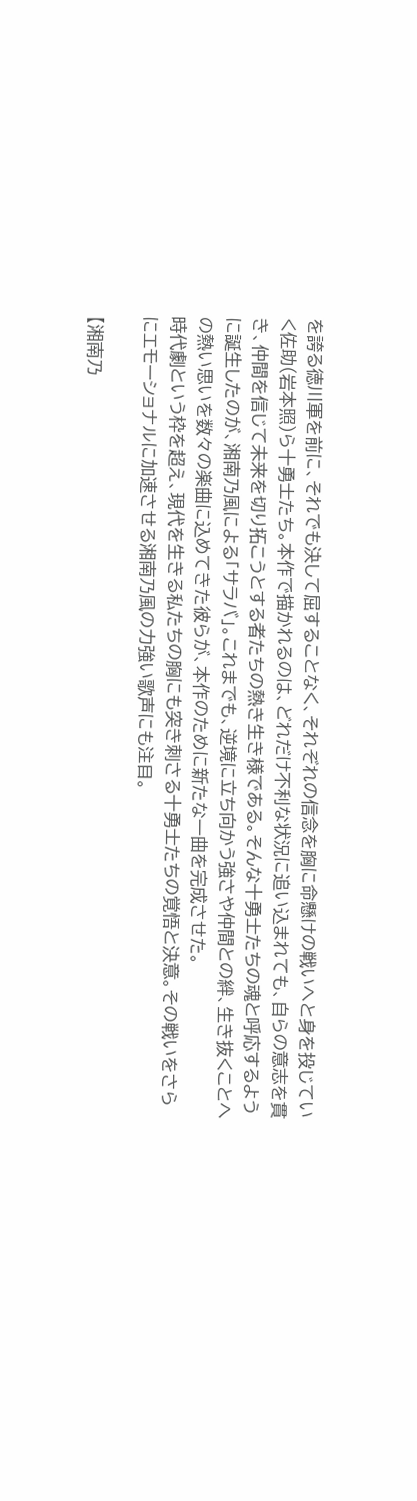を誇る徳川軍を前に、それでも決して屈することなく、それぞれの信念を胸に命懸けの戦いへと身を投じていく佐助(岩本照)ら十勇士たち。本作で描かれるのは、どれだけ不利な状況に追い込まれても、自らの意志を貫き、仲間を信じて未来を切り拓こうとする者たちの熱き生き様である。そんな十勇士たちの魂と呼応するように誕生したのが、湘南乃風による「サラバ」。これまでも、逆境に立ち向かう強さや仲間との絆、生き抜くことへの熱い思いを数々の楽曲に込めてきた彼らが、本作のために新たな一曲を完成させた。
時代劇という枠を超え、現代を生きる私たちの胸にも突き刺さる十勇士たちの覚悟と決意。その戦いをさらにエモーショナルに加速させる湘南乃風の力強い歌声にも注目。

【湘南乃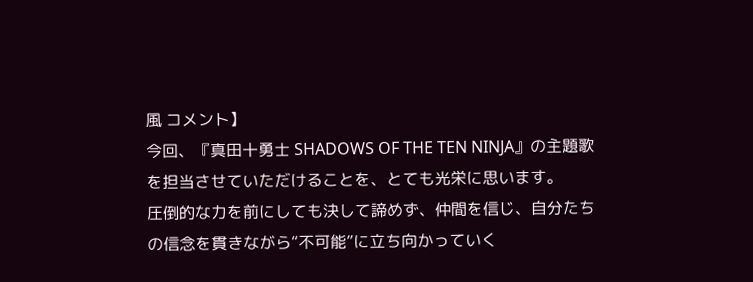風 コメント】
今回、『真田十勇士 SHADOWS OF THE TEN NINJA』の主題歌を担当させていただけることを、とても光栄に思います。
圧倒的な力を前にしても決して諦めず、仲間を信じ、自分たちの信念を貫きながら“不可能”に立ち向かっていく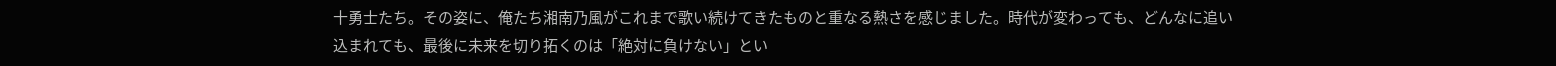十勇士たち。その姿に、俺たち湘南乃風がこれまで歌い続けてきたものと重なる熱さを感じました。時代が変わっても、どんなに追い込まれても、最後に未来を切り拓くのは「絶対に負けない」とい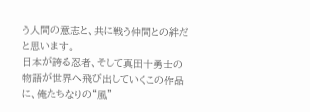う人間の意志と、共に戦う仲間との絆だと思います。
日本が誇る忍者、そして真田十勇士の物語が世界へ飛び出していくこの作品に、俺たちなりの“風”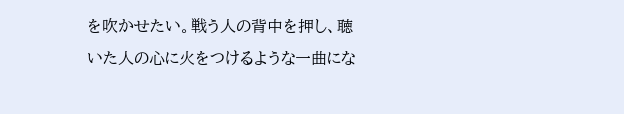を吹かせたい。戦う人の背中を押し、聴いた人の心に火をつけるような一曲にな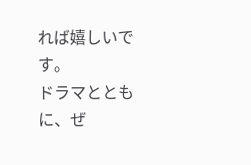れば嬉しいです。
ドラマとともに、ぜ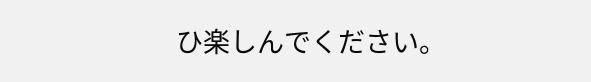ひ楽しんでください。